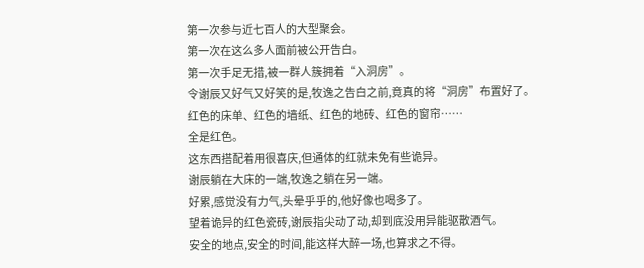第一次参与近七百人的大型聚会。
第一次在这么多人面前被公开告白。
第一次手足无措,被一群人簇拥着“入洞房”。
令谢辰又好气又好笑的是,牧逸之告白之前,竟真的将“洞房”布置好了。
红色的床单、红色的墙纸、红色的地砖、红色的窗帘……
全是红色。
这东西搭配着用很喜庆,但通体的红就未免有些诡异。
谢辰躺在大床的一端,牧逸之躺在另一端。
好累,感觉没有力气,头晕乎乎的,他好像也喝多了。
望着诡异的红色瓷砖,谢辰指尖动了动,却到底没用异能驱散酒气。
安全的地点,安全的时间,能这样大醉一场,也算求之不得。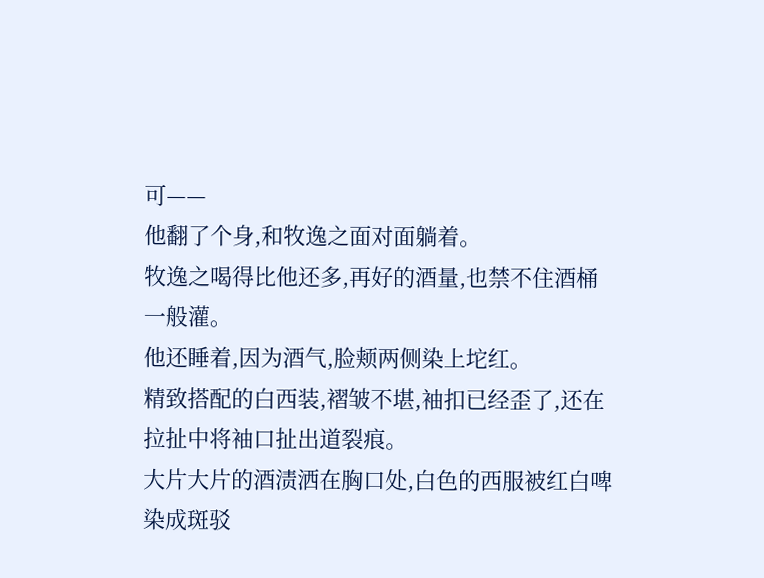可——
他翻了个身,和牧逸之面对面躺着。
牧逸之喝得比他还多,再好的酒量,也禁不住酒桶一般灌。
他还睡着,因为酒气,脸颊两侧染上坨红。
精致搭配的白西装,褶皱不堪,袖扣已经歪了,还在拉扯中将袖口扯出道裂痕。
大片大片的酒渍洒在胸口处,白色的西服被红白啤染成斑驳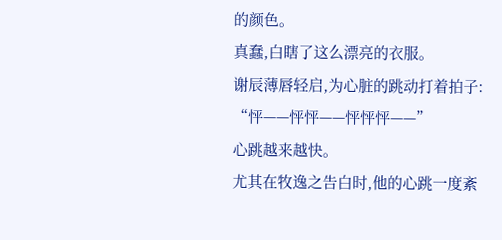的颜色。
真蠢,白瞎了这么漂亮的衣服。
谢辰薄唇轻启,为心脏的跳动打着拍子:
“怦——怦怦——怦怦怦——”
心跳越来越快。
尤其在牧逸之告白时,他的心跳一度紊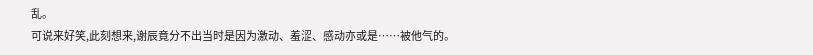乱。
可说来好笑,此刻想来,谢辰竟分不出当时是因为激动、羞涩、感动亦或是……被他气的。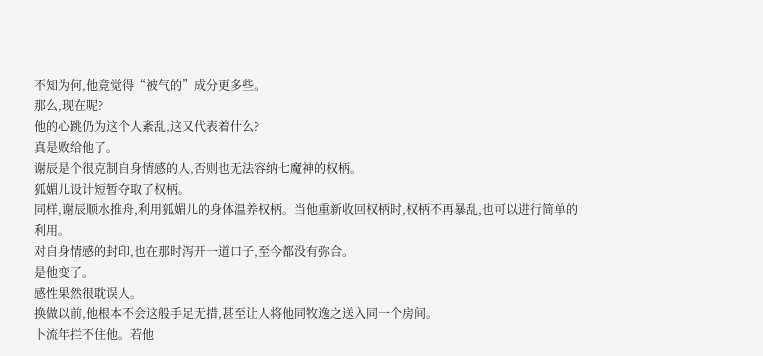不知为何,他竟觉得“被气的”成分更多些。
那么,现在呢?
他的心跳仍为这个人紊乱,这又代表着什么?
真是败给他了。
谢辰是个很克制自身情感的人,否则也无法容纳七魔神的权柄。
狐媚儿设计短暂夺取了权柄。
同样,谢辰顺水推舟,利用狐媚儿的身体温养权柄。当他重新收回权柄时,权柄不再暴乱,也可以进行简单的利用。
对自身情感的封印,也在那时泻开一道口子,至今都没有弥合。
是他变了。
感性果然很耽误人。
换做以前,他根本不会这般手足无措,甚至让人将他同牧逸之送入同一个房间。
卜流年拦不住他。若他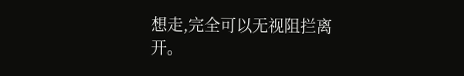想走,完全可以无视阻拦离开。